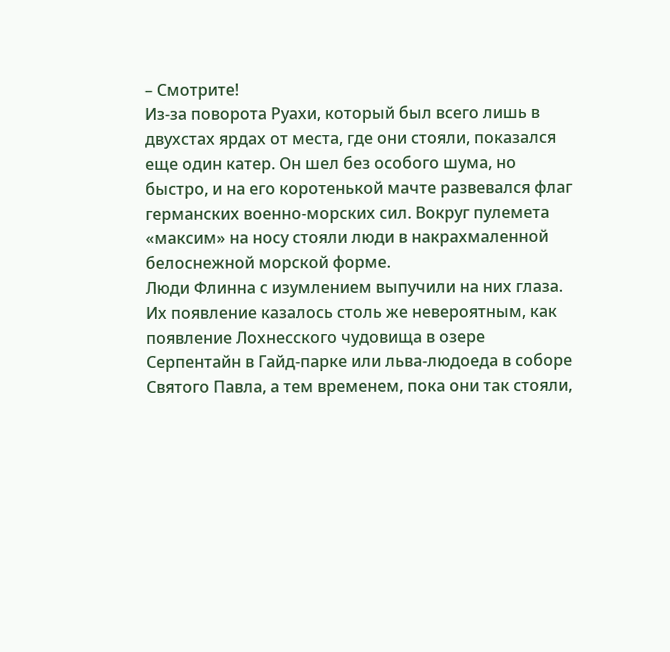– Смотрите!
Из-за поворота Руахи, который был всего лишь в двухстах ярдах от места, где они стояли, показался еще один катер. Он шел без особого шума, но быстро, и на его коротенькой мачте развевался флаг германских военно-морских сил. Вокруг пулемета «максим» на носу стояли люди в накрахмаленной белоснежной морской форме.
Люди Флинна с изумлением выпучили на них глаза. Их появление казалось столь же невероятным, как появление Лохнесского чудовища в озере Серпентайн в Гайд-парке или льва-людоеда в соборе Святого Павла, а тем временем, пока они так стояли,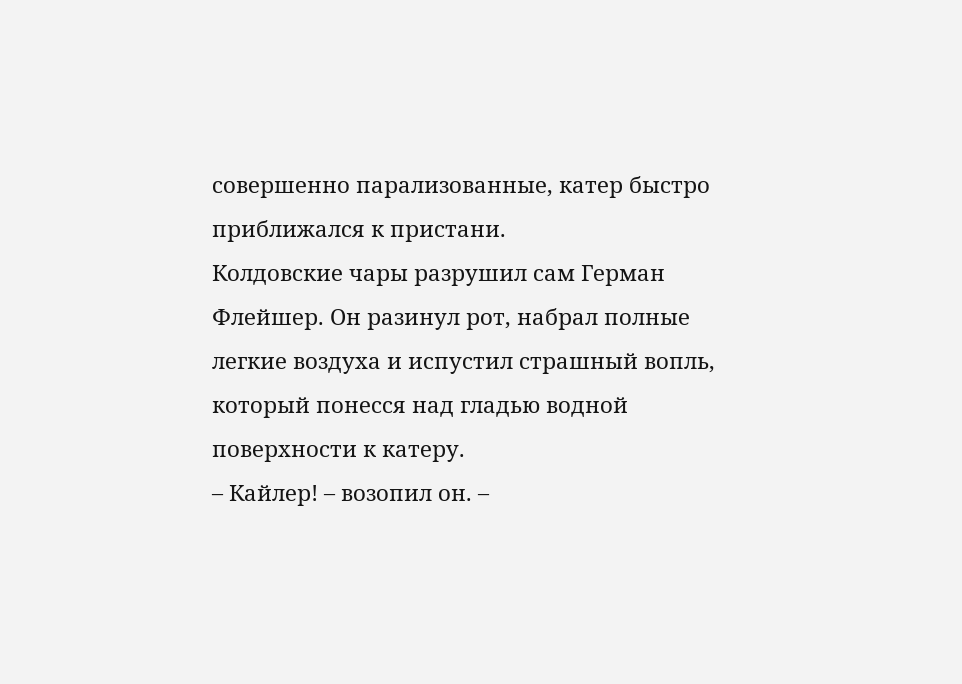совершенно парализованные, катер быстро приближался к пристани.
Колдовские чары разрушил сам Герман Флейшер. Он разинул рот, набрал полные легкие воздуха и испустил страшный вопль, который понесся над гладью водной поверхности к катеру.
– Кайлер! – возопил он. –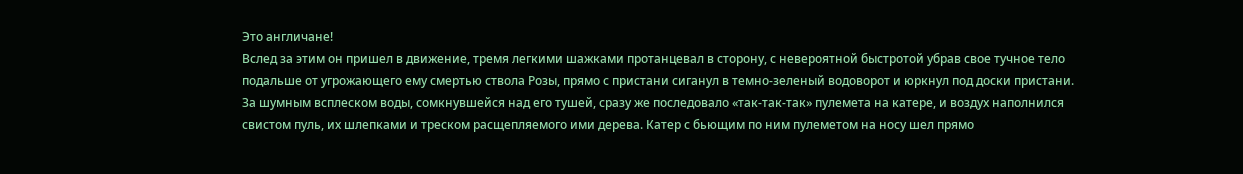Это англичане!
Вслед за этим он пришел в движение, тремя легкими шажками протанцевал в сторону, с невероятной быстротой убрав свое тучное тело подальше от угрожающего ему смертью ствола Розы, прямо с пристани сиганул в темно-зеленый водоворот и юркнул под доски пристани.
За шумным всплеском воды, сомкнувшейся над его тушей, сразу же последовало «так-так-так» пулемета на катере, и воздух наполнился свистом пуль, их шлепками и треском расщепляемого ими дерева. Катер с бьющим по ним пулеметом на носу шел прямо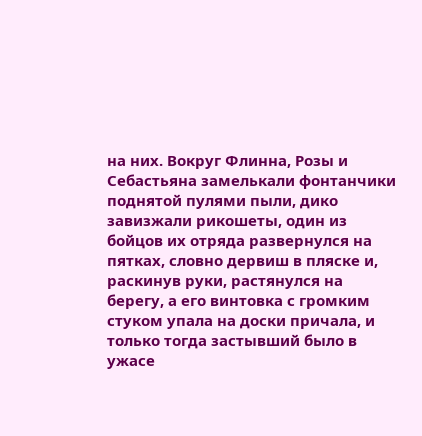на них. Вокруг Флинна, Розы и Себастьяна замелькали фонтанчики поднятой пулями пыли, дико завизжали рикошеты, один из бойцов их отряда развернулся на пятках, словно дервиш в пляске и, раскинув руки, растянулся на берегу, а его винтовка с громким стуком упала на доски причала, и только тогда застывший было в ужасе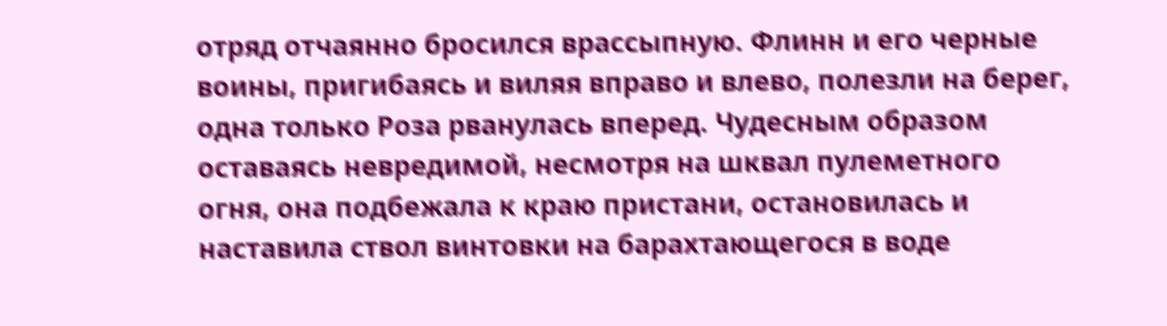отряд отчаянно бросился врассыпную. Флинн и его черные воины, пригибаясь и виляя вправо и влево, полезли на берег, одна только Роза рванулась вперед. Чудесным образом оставаясь невредимой, несмотря на шквал пулеметного огня, она подбежала к краю пристани, остановилась и наставила ствол винтовки на барахтающегося в воде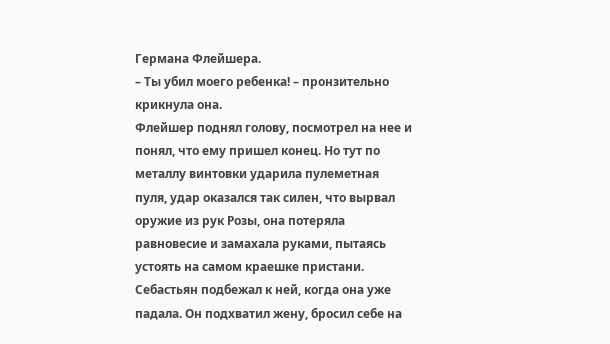Германа Флейшера.
– Ты убил моего ребенка! – пронзительно крикнула она.
Флейшер поднял голову, посмотрел на нее и понял, что ему пришел конец. Но тут по металлу винтовки ударила пулеметная пуля, удар оказался так силен, что вырвал оружие из рук Розы, она потеряла равновесие и замахала руками, пытаясь устоять на самом краешке пристани.
Себастьян подбежал к ней, когда она уже падала. Он подхватил жену, бросил себе на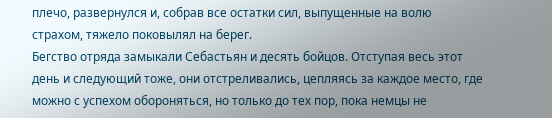плечо, развернулся и, собрав все остатки сил, выпущенные на волю страхом, тяжело поковылял на берег.
Бегство отряда замыкали Себастьян и десять бойцов. Отступая весь этот день и следующий тоже, они отстреливались, цепляясь за каждое место, где можно с успехом обороняться, но только до тех пор, пока немцы не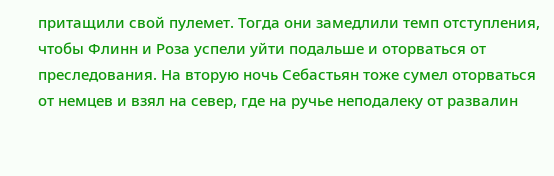притащили свой пулемет. Тогда они замедлили темп отступления, чтобы Флинн и Роза успели уйти подальше и оторваться от преследования. На вторую ночь Себастьян тоже сумел оторваться от немцев и взял на север, где на ручье неподалеку от развалин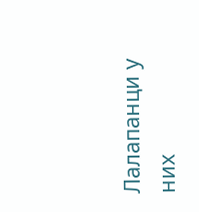Лалапанци у них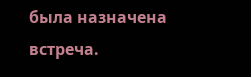была назначена встреча.